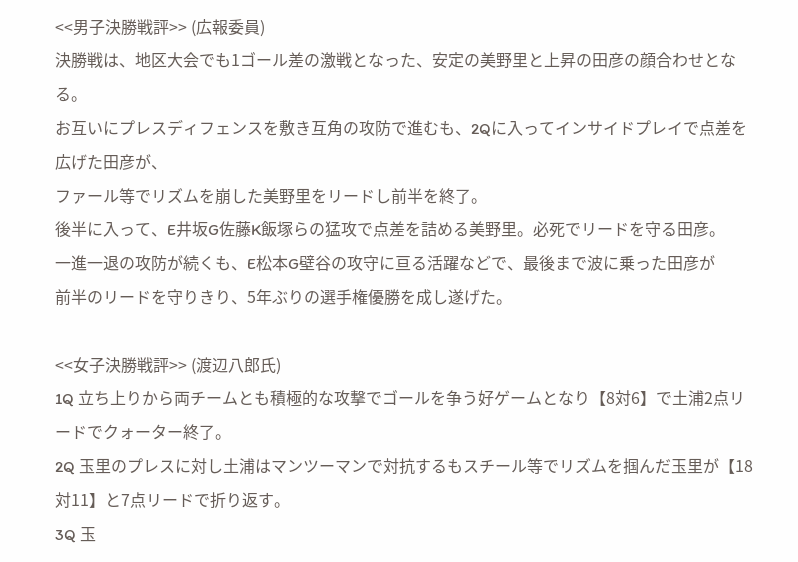<<男子決勝戦評>> (広報委員)
決勝戦は、地区大会でも1ゴール差の激戦となった、安定の美野里と上昇の田彦の顔合わせとなる。
お互いにプレスディフェンスを敷き互角の攻防で進むも、2Qに入ってインサイドプレイで点差を広げた田彦が、
ファール等でリズムを崩した美野里をリードし前半を終了。
後半に入って、E井坂G佐藤K飯塚らの猛攻で点差を詰める美野里。必死でリードを守る田彦。
一進一退の攻防が続くも、E松本G壁谷の攻守に亘る活躍などで、最後まで波に乗った田彦が
前半のリードを守りきり、5年ぶりの選手権優勝を成し遂げた。

<<女子決勝戦評>> (渡辺八郎氏)
1Q 立ち上りから両チームとも積極的な攻撃でゴールを争う好ゲームとなり【8対6】で土浦2点リードでクォーター終了。
2Q 玉里のプレスに対し土浦はマンツーマンで対抗するもスチール等でリズムを掴んだ玉里が【18対11】と7点リードで折り返す。
3Q 玉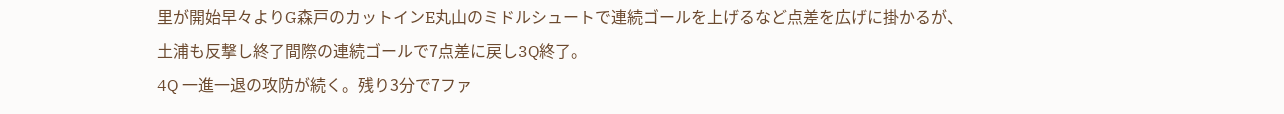里が開始早々よりG森戸のカットインE丸山のミドルシュートで連続ゴールを上げるなど点差を広げに掛かるが、
土浦も反撃し終了間際の連続ゴールで7点差に戻し3Q終了。
4Q 一進一退の攻防が続く。残り3分で7ファ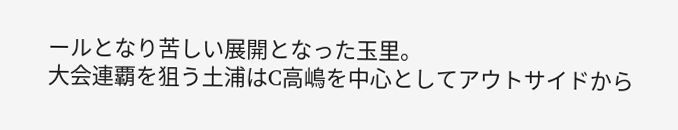ールとなり苦しい展開となった玉里。
大会連覇を狙う土浦はC高嶋を中心としてアウトサイドから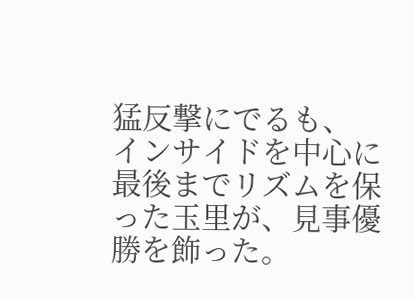猛反撃にでるも、
インサイドを中心に最後までリズムを保った玉里が、見事優勝を飾った。